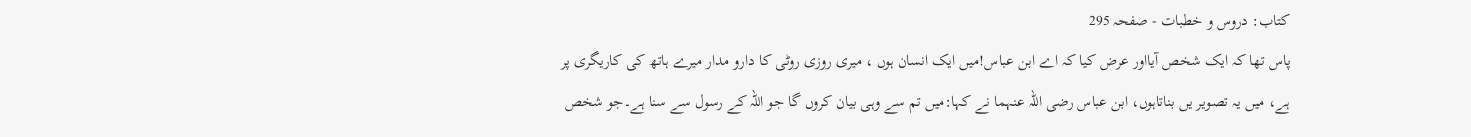کتاب: دروس و خطبات - صفحہ 295
پاس تھا کہ ایک شخص آیااور عرض کیا کہ اے ابن عباس!میں ایک انسان ہوں ، میری روزی روٹی کا دارو مدار میرے ہاتھ کی کاریگری پر ہے، میں یہ تصویر یں بناتاہوں، ابن عباس رضی اللہ عنہما نے کہا:میں تم سے وہی بیان کروں گا جو اللہ کے رسول سے سنا ہے۔جو شخص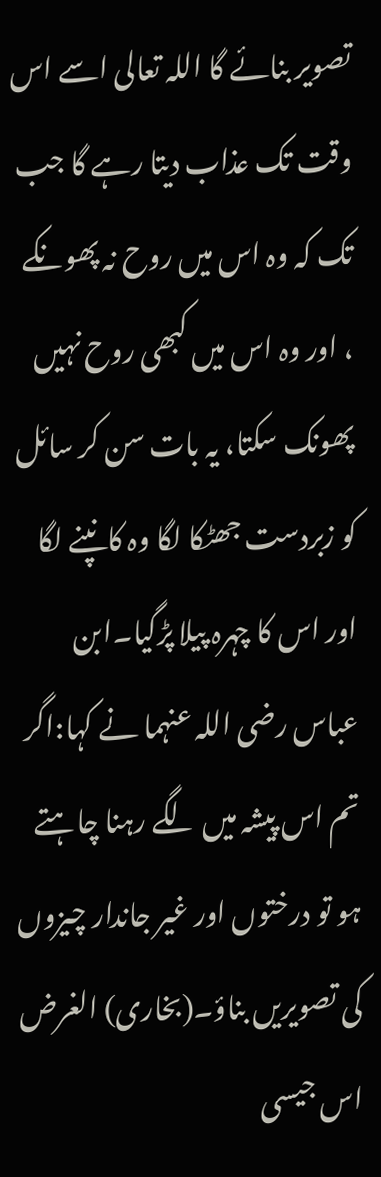تصویر بنائے گا اللہ تعالی اسے اس وقت تک عذاب دیتا رہے گا جب تک کہ وہ اس میں روح نہ پھونکے ، اور وہ اس میں کبھی روح نہیں پھونک سکتا، یہ بات سن کر سائل کو زبردست جھٹکا لگا وہ کانپنے لگا اور اس کا چہرہ پیلا پڑگیا۔ابن عباس رضی اللہ عنہما نے کہا:اگر تم اس پیشہ میں لگے رہنا چاہتے ہو تو درختوں اور غیر جاندار چیزوں کی تصویریں بناؤ۔(بخاری) الغرض اس جیسی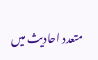متعدد احادیث میں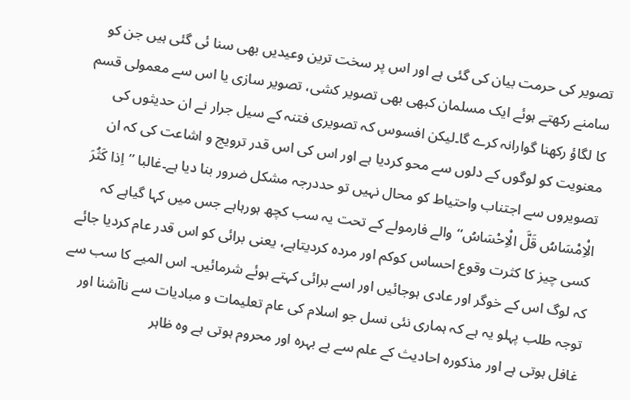تصویر کی حرمت بیان کی گئی ہے اور اس پر سخت ترین وعیدیں بھی سنا ئی گئی ہیں جن کو سامنے رکھتے ہوئے ایک مسلمان کبھی بھی تصویر کشی، تصویر سازی یا اس سے معمولی قسم کا لگاؤ رکھنا گوارانہ کرے گا۔لیکن افسوس کہ تصویری فتنہ کے سیل جرار نے ان حدیثوں کی معنویت کو لوگوں کے دلوں سے محو کردیا ہے اور اس کی اس قدر ترویج و اشاعت کی کہ ان تصویروں سے اجتناب واحتیاط کو محال نہیں تو حددرجہ مشکل ضرور بنا دیا ہے۔غالبا ’’اِذا کَثُرَ الْاِمْسَاسُ قَلَّ الْاِحْسَاسُ‘‘ والے فارمولے کے تحت یہ سب کچھ ہورہاہے جس میں کہا گیاہے کہ کسی چیز کا کثرت وقوع احساس کوکم اور مردہ کردیتاہے، یعنی برائی کو اس قدر عام کردیا جائے کہ لوگ اس کے خوگر اور عادی ہوجائیں اور اسے برائی کہتے ہوئے شرمائیں۔ اس المیے کا سب سے توجہ طلب پہلو یہ ہے کہ ہماری نئی نسل جو اسلام کی عام تعلیمات و مبادیات سے ناآشنا اور غافل ہوتی ہے اور مذکورہ احادیث کے علم سے بے بہرہ اور محروم ہوتی ہے وہ ظاہر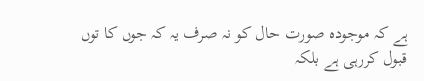ہے کہ موجودہ صورت حال کو نہ صرف یہ کہ جوں کا توں قبول کررہی ہے بلکہ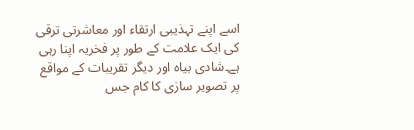اسے اپنے تہذیبی ارتقاء اور معاشرتی ترقی کی ایک علامت کے طور پر فخریہ اپنا رہی ہے۔شادی بیاہ اور دیگر تقریبات کے مواقع پر تصویر سازی کا کام جس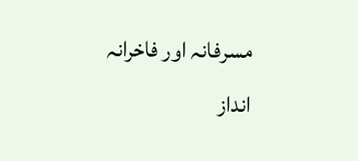مسرفانہ اور فاخرانہ انداز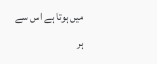میں ہوتا ہے اس سے ہر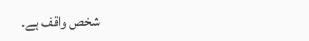شخص واقف ہے۔